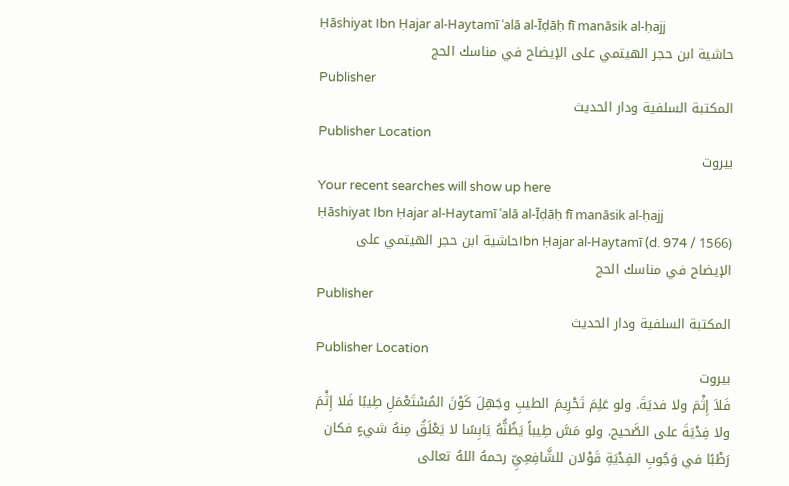Ḥāshiyat Ibn Ḥajar al-Haytamī ʿalā al-Īḍāḥ fī manāsik al-ḥajj
حاشية ابن حجر الهيتمي على الإيضاح في مناسك الحج
Publisher
المكتبة السلفية ودار الحديث
Publisher Location
بيروت
Your recent searches will show up here
Ḥāshiyat Ibn Ḥajar al-Haytamī ʿalā al-Īḍāḥ fī manāsik al-ḥajj
Ibn Ḥajar al-Haytamī (d. 974 / 1566)حاشية ابن حجر الهيتمي على الإيضاح في مناسك الحج
Publisher
المكتبة السلفية ودار الحديث
Publisher Location
بيروت
فَلاَ إِثْمَ ولا فديَةَ. ولو عَلِمَ تَحْرِيمَ الطيبِ وجَهِلَ كَوْنَ المُسْتَعْمَلِ طِيبًا فَلا إِثْمَ ولا فِدْيَةَ على الصَّحيح. ولو مَسَّ طِيباً يَظُنُّهُ يَابِسًا لا يَعْلَقُ مِنهُ شيءٍ فكان رَطْبًا في وَجُوبِ الفِدْيَةِ قَوْلان للشَّافِعِيِّ رحمهُ اللهُ تعالى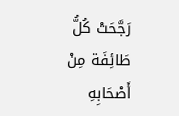رَجَّحَتْ كُلُّ طَائِفَة مِنْ أَصْحَابِهِ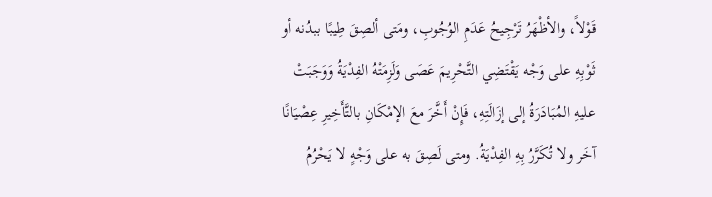قَوْلاً، والأظْهَرُ تَرْجِيحُ عَدَمِ الوُجُوبِ، ومَتى ألصِقَ طِيبًا ببدُنه أو ثَوْبِهِ على وَجْه يَقْتَضِي التَّحْرِيمَ عَصَى وَلَزِمَتْهُ الفِدْيَةُ وَوَجَبَتْ عليهِ المُبَادَرَةُ إلى إزَالَتِهِ، فَإِنْ أَخَّرَ معَ الإمْكَانِ بالتَّأَخِيرِ عِصْيَانًا آخَر ولا تُكَرَّرُ بِهِ الفِدْيَةُ. ومتى لَصِقَ به على وَجْهٍ لا يَحْرُمُ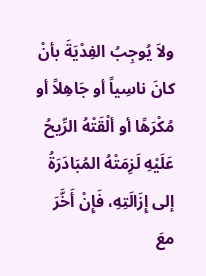ولاَ يُوجِبُ الفِدْيَةَ بأنْ كانَ ناسِياً أو جَاهِلاً أو مُكْرَهًا أو ألْقَتْهُ الرِّيحُ عَلَيْهِ لَزِمَتْهُ المُبَادَرَةُ إلى إِزَالَتِهِ، فَإِنْ أَخَّرَ معَ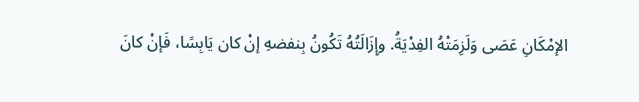الإمْكَانِ عَصَى وَلَزِمَتْهُ الفِدْيَةُ. وإِزَالَتُهُ تَكُونُ بِنفضهِ إنْ كان يَابِسًا، فَإنْ كانَ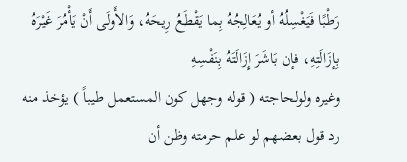رَطْبًا فَيَغْسِلُهُ أو يُعَالِجُهُ بِما يَقْطَعُ رِيحَهُ، وَالأَولَى أَنْ يَأْمُرَ غَيْرَهُ بِإزَالَتِهِ، فإن بَاشَرَ إِزَالَتَهُ بِنَفْسِهِ
وغيره ولولحاجته ( قوله وجهل كون المستعمل طيباً ) يؤخذ منه رد قول بعضهم لو علم حرمته وظن أن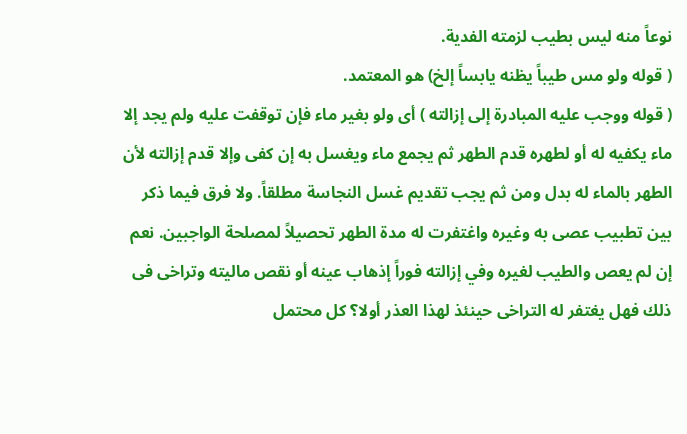نوعاً منه ليس بطيب لزمته الفدية.
( قوله ولو مس طيباً يظنه يابساً إلخ) هو المعتمد.
( قوله ووجب عليه المبادرة إلى إزالته ) أى ولو بغير ماء فإن توقفت عليه ولم يجد إلا ماء يكفيه له أو لطهره قدم الطهر ثم يجمع ماء ويغسل به إن كفى وإلا قدم إزالته لأن الطهر بالماء له بدل ومن ثم يجب تقديم غسل النجاسة مطلقاً. ولا فرق فيما ذكر بين تطبيب عصى به وغيره واغتفرت له مدة الطهر تحصيلاً لمصلحة الواجبين. نعم إن لم يعص والطيب لغيره وفي إزالته فوراً إذهاب عينه أو نقص ماليته وتراخى فى ذلك فهل يغتفر له التراخى حينئذ لهذا العذر أولا؟ كل محتمل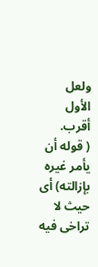ولعل الأول أقرب.
( قوله أن يأمر غيره بإزالته) أى حيث لا تراخى فيه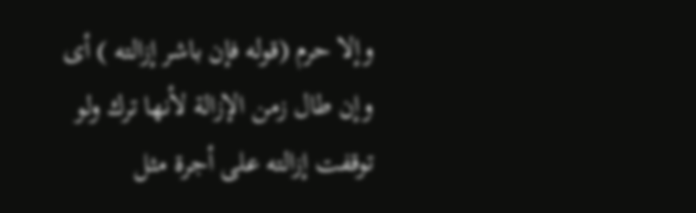وإلا حرم (قوله فإن باشر إزالته ) أى وإن طال زمن الإزالة لأنها ترك ولو توقفت إزالته على أجرة مثل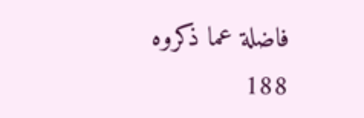فاضلة عما ذكروه
188